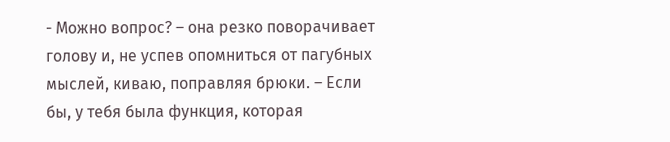- Можно вопрос? – она резко поворачивает голову и, не успев опомниться от пагубных мыслей, киваю, поправляя брюки. – Если бы, у тебя была функция, которая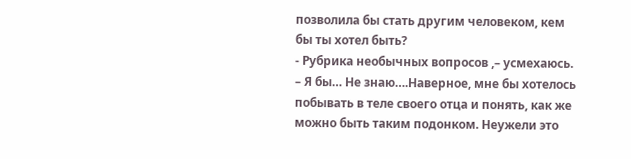позволила бы стать другим человеком, кем бы ты хотел быть?
- Рубрика необычных вопросов ,– усмехаюсь. – Я бы… Не знаю….Наверное, мне бы хотелось побывать в теле своего отца и понять, как же можно быть таким подонком. Неужели это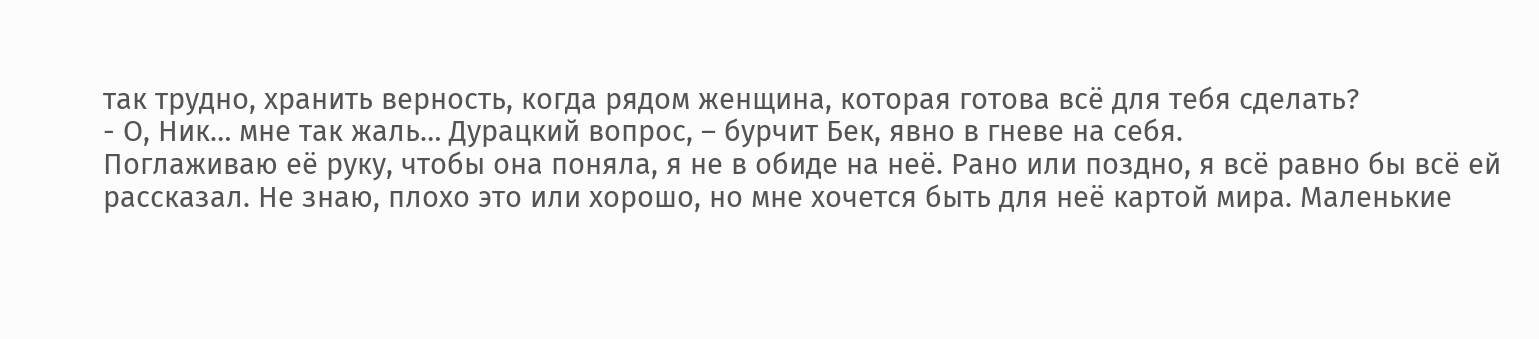так трудно, хранить верность, когда рядом женщина, которая готова всё для тебя сделать?
- О, Ник… мне так жаль… Дурацкий вопрос, – бурчит Бек, явно в гневе на себя.
Поглаживаю её руку, чтобы она поняла, я не в обиде на неё. Рано или поздно, я всё равно бы всё ей рассказал. Не знаю, плохо это или хорошо, но мне хочется быть для неё картой мира. Маленькие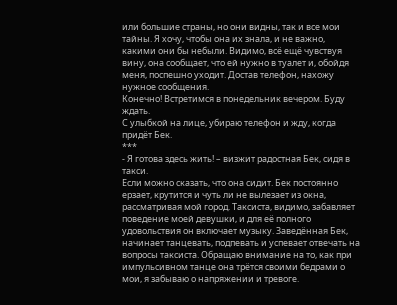или большие страны, но они видны, так и все мои тайны. Я хочу, чтобы она их знала, и не важно, какими они бы небыли. Видимо, всё ещё чувствуя вину, она сообщает, что ей нужно в туалет и, обойдя меня, поспешно уходит. Достав телефон, нахожу нужное сообщения.
Конечно! Встретимся в понедельник вечером. Буду ждать.
С улыбкой на лице, убираю телефон и жду, когда придёт Бек.
***
- Я готова здесь жить! – визжит радостная Бек, сидя в такси.
Если можно сказать, что она сидит. Бек постоянно ерзает, крутится и чуть ли не вылезает из окна, рассматривая мой город. Таксиста, видимо, забавляет поведение моей девушки, и для её полного удовольствия он включает музыку. Заведённая Бек, начинает танцевать, подпевать и успевает отвечать на вопросы таксиста. Обращаю внимание на то, как при импульсивном танце она трётся своими бедрами о мои, я забываю о напряжении и тревоге.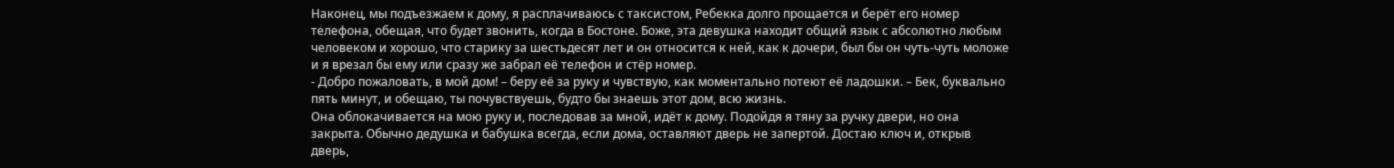Наконец, мы подъезжаем к дому, я расплачиваюсь с таксистом, Ребекка долго прощается и берёт его номер телефона, обещая, что будет звонить, когда в Бостоне. Боже, эта девушка находит общий язык с абсолютно любым человеком и хорошо, что старику за шестьдесят лет и он относится к ней, как к дочери, был бы он чуть-чуть моложе и я врезал бы ему или сразу же забрал её телефон и стёр номер.
- Добро пожаловать, в мой дом! – беру её за руку и чувствую, как моментально потеют её ладошки. – Бек, буквально пять минут, и обещаю, ты почувствуешь, будто бы знаешь этот дом, всю жизнь.
Она облокачивается на мою руку и, последовав за мной, идёт к дому. Подойдя я тяну за ручку двери, но она закрыта. Обычно дедушка и бабушка всегда, если дома, оставляют дверь не запертой. Достаю ключ и, открыв дверь,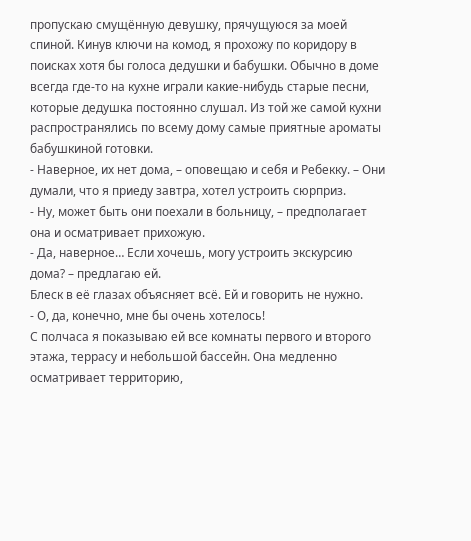пропускаю смущённую девушку, прячущуюся за моей спиной. Кинув ключи на комод, я прохожу по коридору в поисках хотя бы голоса дедушки и бабушки. Обычно в доме всегда где-то на кухне играли какие-нибудь старые песни, которые дедушка постоянно слушал. Из той же самой кухни распространялись по всему дому самые приятные ароматы бабушкиной готовки.
- Наверное, их нет дома, – оповещаю и себя и Ребекку. – Они думали, что я приеду завтра, хотел устроить сюрприз.
- Ну, может быть они поехали в больницу, – предполагает она и осматривает прихожую.
- Да, наверное… Если хочешь, могу устроить экскурсию дома? – предлагаю ей.
Блеск в её глазах объясняет всё. Ей и говорить не нужно.
- О, да, конечно, мне бы очень хотелось!
С полчаса я показываю ей все комнаты первого и второго этажа, террасу и небольшой бассейн. Она медленно осматривает территорию,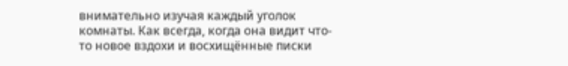внимательно изучая каждый уголок комнаты. Как всегда, когда она видит что-то новое вздохи и восхищённые писки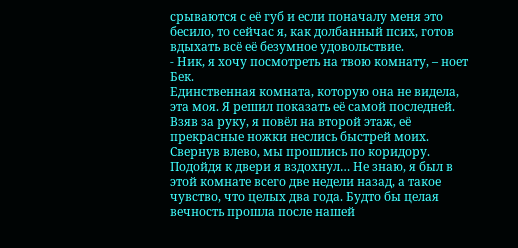срываются с её губ и если поначалу меня это бесило, то сейчас я, как долбанный псих, готов вдыхать всё её безумное удовольствие.
- Ник, я хочу посмотреть на твою комнату, – ноет Бек.
Единственная комната, которую она не видела, эта моя. Я решил показать её самой последней. Взяв за руку, я повёл на второй этаж, её прекрасные ножки неслись быстрей моих. Свернув влево, мы прошлись по коридору. Подойдя к двери я вздохнул… Не знаю, я был в этой комнате всего две недели назад, а такое чувство, что целых два года. Будто бы целая вечность прошла после нашей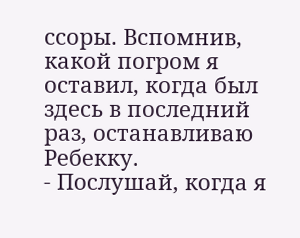ссоры. Вспомнив, какой погром я оставил, когда был здесь в последний раз, останавливаю Ребекку.
- Послушай, когда я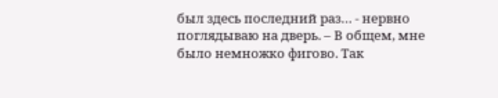был здесь последний раз… - нервно поглядываю на дверь. – В общем, мне было немножко фигово. Так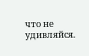что не удивляйся.